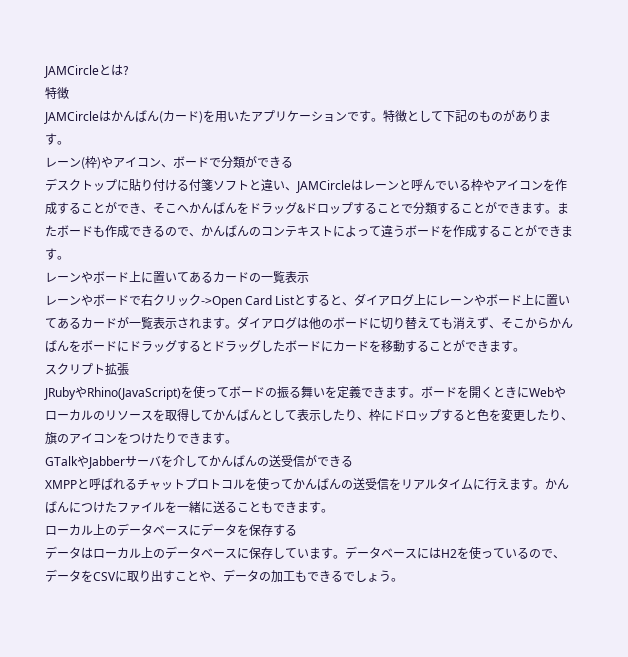JAMCircleとは?
特徴
JAMCircleはかんばん(カード)を用いたアプリケーションです。特徴として下記のものがあります。
レーン(枠)やアイコン、ボードで分類ができる
デスクトップに貼り付ける付箋ソフトと違い、JAMCircleはレーンと呼んでいる枠やアイコンを作成することができ、そこへかんばんをドラッグ&ドロップすることで分類することができます。またボードも作成できるので、かんばんのコンテキストによって違うボードを作成することができます。
レーンやボード上に置いてあるカードの一覧表示
レーンやボードで右クリック->Open Card Listとすると、ダイアログ上にレーンやボード上に置いてあるカードが一覧表示されます。ダイアログは他のボードに切り替えても消えず、そこからかんばんをボードにドラッグするとドラッグしたボードにカードを移動することができます。
スクリプト拡張
JRubyやRhino(JavaScript)を使ってボードの振る舞いを定義できます。ボードを開くときにWebやローカルのリソースを取得してかんばんとして表示したり、枠にドロップすると色を変更したり、旗のアイコンをつけたりできます。
GTalkやJabberサーバを介してかんばんの送受信ができる
XMPPと呼ばれるチャットプロトコルを使ってかんばんの送受信をリアルタイムに行えます。かんばんにつけたファイルを一緒に送ることもできます。
ローカル上のデータベースにデータを保存する
データはローカル上のデータベースに保存しています。データベースにはH2を使っているので、データをCSVに取り出すことや、データの加工もできるでしょう。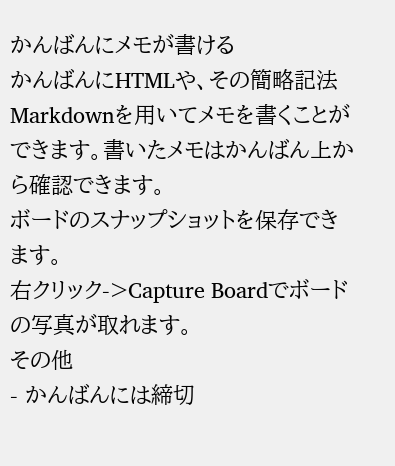かんばんにメモが書ける
かんばんにHTMLや、その簡略記法Markdownを用いてメモを書くことができます。書いたメモはかんばん上から確認できます。
ボードのスナップショットを保存できます。
右クリック->Capture Boardでボードの写真が取れます。
その他
- かんばんには締切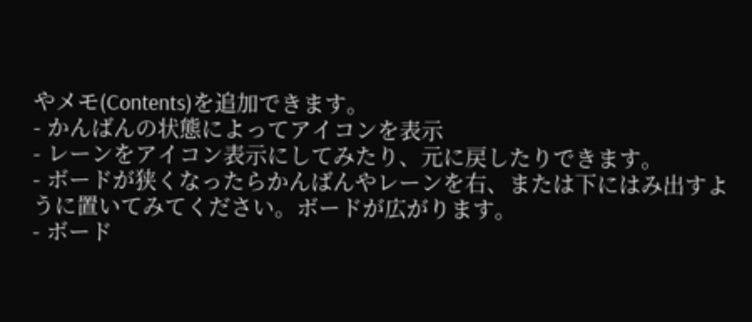やメモ(Contents)を追加できます。
- かんばんの状態によってアイコンを表示
- レーンをアイコン表示にしてみたり、元に戻したりできます。
- ボードが狭くなったらかんばんやレーンを右、または下にはみ出すように置いてみてください。ボードが広がります。
- ボード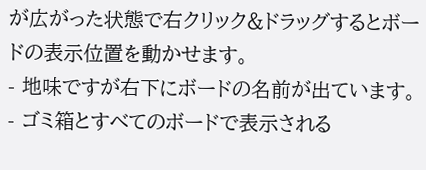が広がった状態で右クリック&ドラッグするとボードの表示位置を動かせます。
- 地味ですが右下にボードの名前が出ています。
- ゴミ箱とすべてのボードで表示される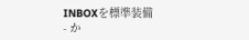INBOXを標準装備
- か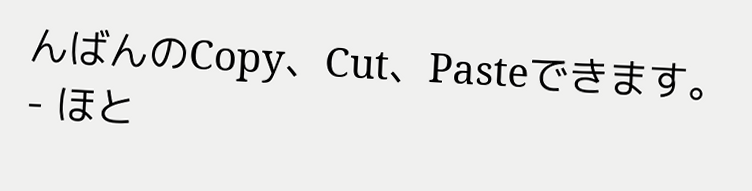んばんのCopy、Cut、Pasteできます。
- ほと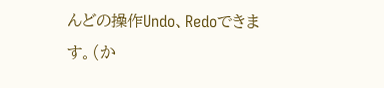んどの操作Undo、Redoできます。(か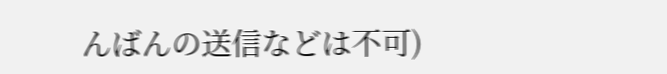んばんの送信などは不可)